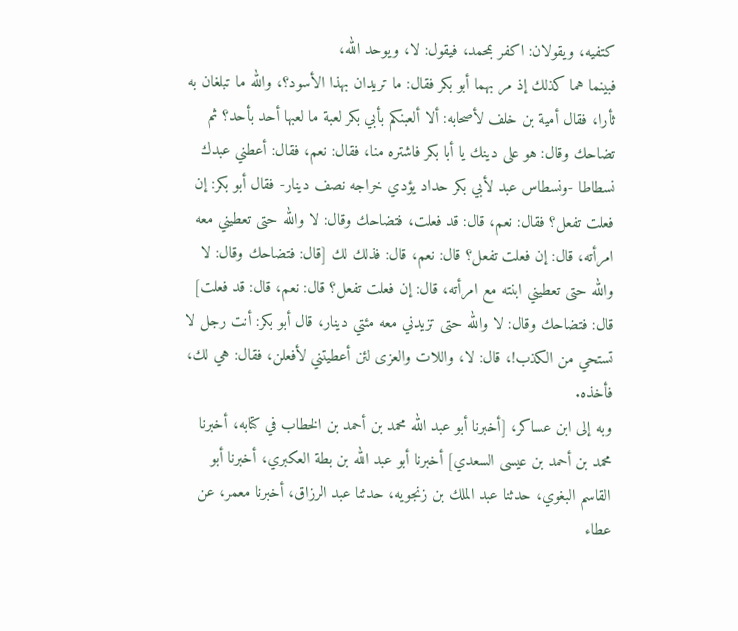كتفيه، ويقولان: اكفر بمحمد، فيقول: لا، ويوحد الله،
فبينما هما كذلك إذ مر بهما أبو بكر فقال: ما تريدان بهذا الأسود؟، والله ما تبلغان به ثأرا، فقال أمية بن خلف لأصحابه: ألا ألعبنكم بأبي بكر لعبة ما لعبها أحد بأحد؟ ثم تضاحك وقال: هو على دينك يا أبا بكر فاشتره منا، فقال: نعم، فقال: أعطني عبدك نسطاطا -ونسطاس عبد لأبي بكر حداد يؤدي خراجه نصف دينار- فقال أبو بكر: إن فعلت تفعل؟ فقال: نعم، قال: قد فعلت، فتضاحك وقال: لا والله حتى تعطيني معه امرأته، قال: إن فعلت تفعل؟ قال: نعم، قال: فذلك لك [قال: فتضاحك وقال: لا والله حتى تعطيني ابنته مع امرأته، قال: إن فعلت تفعل؟ قال: نعم، قال: قد فعلت] قال: فتضاحك وقال: لا والله حتى تزيدني معه مئتي دينار، قال أبو بكر: أنت رجل لا تستحي من الكذب!، قال: لا، واللات والعزى لئن أعطيتني لأفعلن، فقال: هي لك، فأخذه.
وبه إلى ابن عساكر، [أخبرنا أبو عبد الله محمد بن أحمد بن الخطاب في كتابه، أخبرنا محمد بن أحمد بن عيسى السعدي] أخبرنا أبو عبد الله بن بطة العكبري، أخبرنا أبو القاسم البغوي، حدثنا عبد الملك بن زنجويه، حدثنا عبد الرزاق، أخبرنا معمر، عن عطاء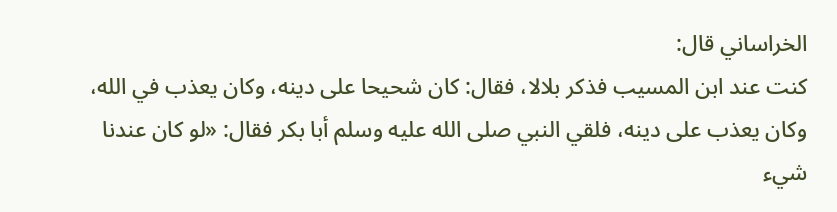الخراساني قال:
كنت عند ابن المسيب فذكر بلالا، فقال: كان شحيحا على دينه، وكان يعذب في الله، وكان يعذب على دينه، فلقي النبي صلى الله عليه وسلم أبا بكر فقال: «لو كان عندنا شيء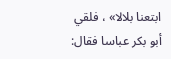ابتعنا بلالا» ، فلقي أبو بكر عباسا فقال: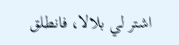اشتر لي بلالا، فانطلق